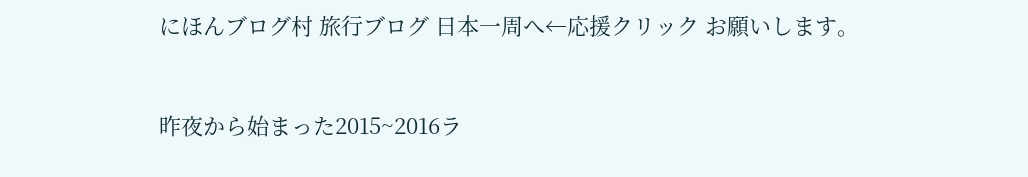にほんブログ村 旅行ブログ 日本一周へ←応援クリック お願いします。



昨夜から始まった2015~2016ラ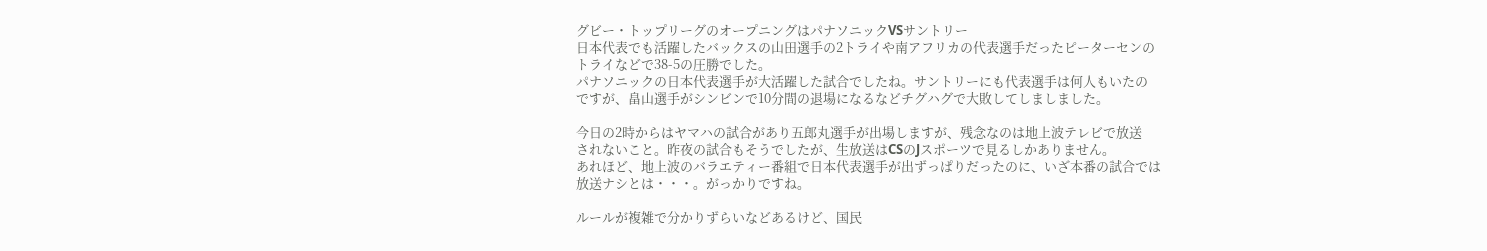グビー・トップリーグのオープニングはパナソニックVSサントリー
日本代表でも活躍したバックスの山田選手の2トライや南アフリカの代表選手だったピーターセンの
トライなどで38-5の圧勝でした。
パナソニックの日本代表選手が大活躍した試合でしたね。サントリーにも代表選手は何人もいたの
ですが、畠山選手がシンビンで10分間の退場になるなどチグハグで大敗してしましました。

今日の2時からはヤマハの試合があり五郎丸選手が出場しますが、残念なのは地上波テレビで放送
されないこと。昨夜の試合もそうでしたが、生放送はCSのJスポーツで見るしかありません。
あれほど、地上波のバラエティー番組で日本代表選手が出ずっぱりだったのに、いざ本番の試合では
放送ナシとは・・・。がっかりですね。

ルールが複雑で分かりずらいなどあるけど、国民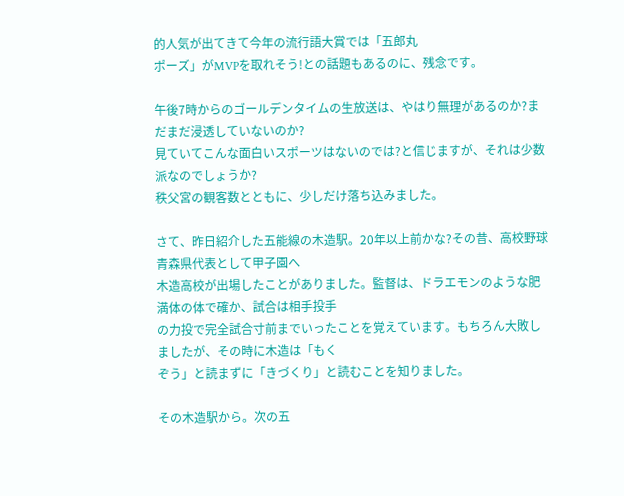的人気が出てきて今年の流行語大賞では「五郎丸
ポーズ」がMVPを取れそう!との話題もあるのに、残念です。

午後7時からのゴールデンタイムの生放送は、やはり無理があるのか?まだまだ浸透していないのか?
見ていてこんな面白いスポーツはないのでは?と信じますが、それは少数派なのでしょうか?
秩父宮の観客数とともに、少しだけ落ち込みました。

さて、昨日紹介した五能線の木造駅。20年以上前かな?その昔、高校野球青森県代表として甲子園へ
木造高校が出場したことがありました。監督は、ドラエモンのような肥満体の体で確か、試合は相手投手
の力投で完全試合寸前までいったことを覚えています。もちろん大敗しましたが、その時に木造は「もく
ぞう」と読まずに「きづくり」と読むことを知りました。

その木造駅から。次の五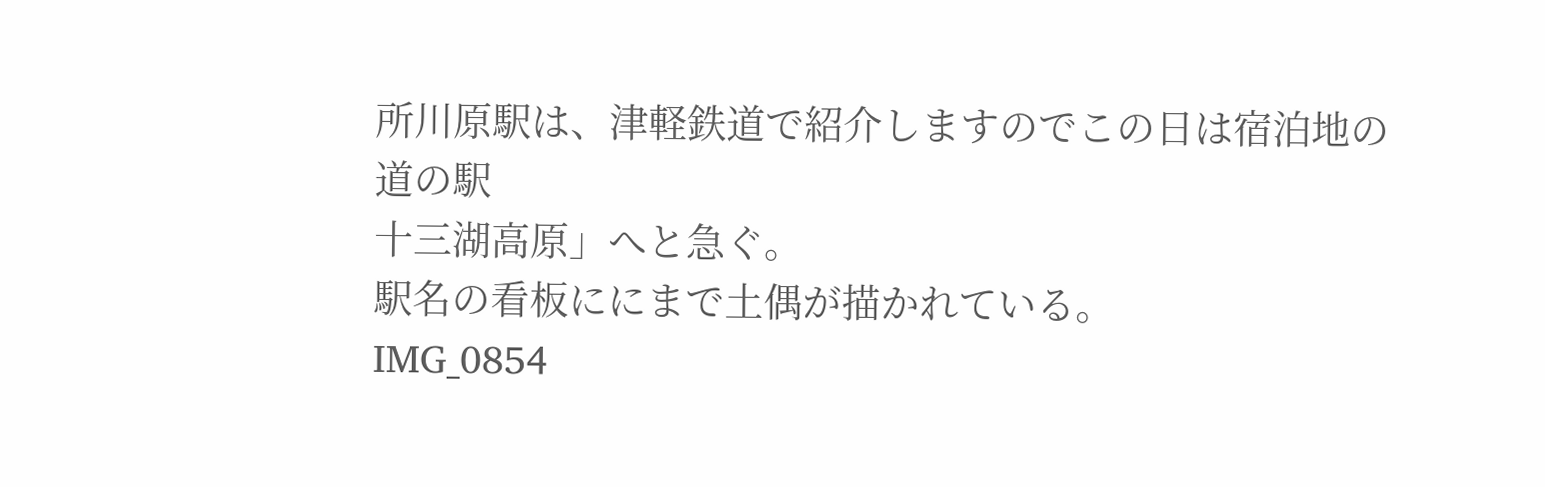所川原駅は、津軽鉄道で紹介しますのでこの日は宿泊地の道の駅
十三湖高原」へと急ぐ。
駅名の看板ににまで土偶が描かれている。
IMG_0854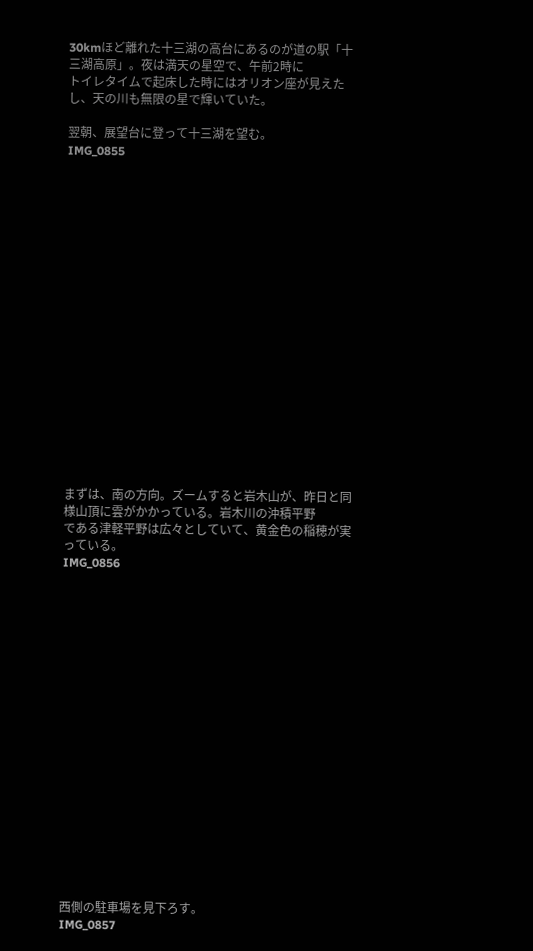30kmほど離れた十三湖の高台にあるのが道の駅「十三湖高原」。夜は満天の星空で、午前2時に
トイレタイムで起床した時にはオリオン座が見えたし、天の川も無限の星で輝いていた。

翌朝、展望台に登って十三湖を望む。
IMG_0855



















まずは、南の方向。ズームすると岩木山が、昨日と同様山頂に雲がかかっている。岩木川の沖積平野
である津軽平野は広々としていて、黄金色の稲穂が実っている。
IMG_0856



















西側の駐車場を見下ろす。
IMG_0857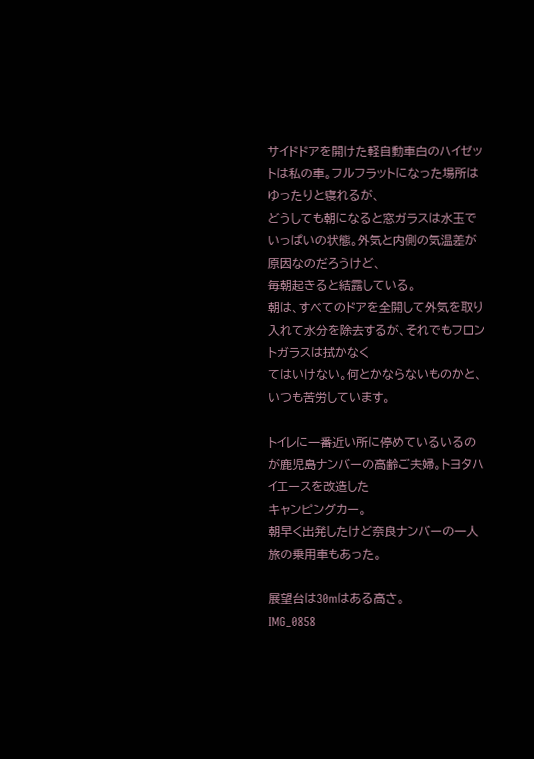サイドドアを開けた軽自動車白のハイゼットは私の車。フルフラットになった場所はゆったりと寝れるが、
どうしても朝になると窓ガラスは水玉でいっぱいの状態。外気と内側の気温差が原因なのだろうけど、
毎朝起きると結露している。
朝は、すべてのドアを全開して外気を取り入れて水分を除去するが、それでもフロントガラスは拭かなく
てはいけない。何とかならないものかと、いつも苦労しています。

トイレに一番近い所に停めているいるのが鹿児島ナンバーの高齢ご夫婦。トヨタハイエースを改造した
キャンピングカー。
朝早く出発したけど奈良ナンバーの一人旅の乗用車もあった。

展望台は30mはある高さ。
IMG_0858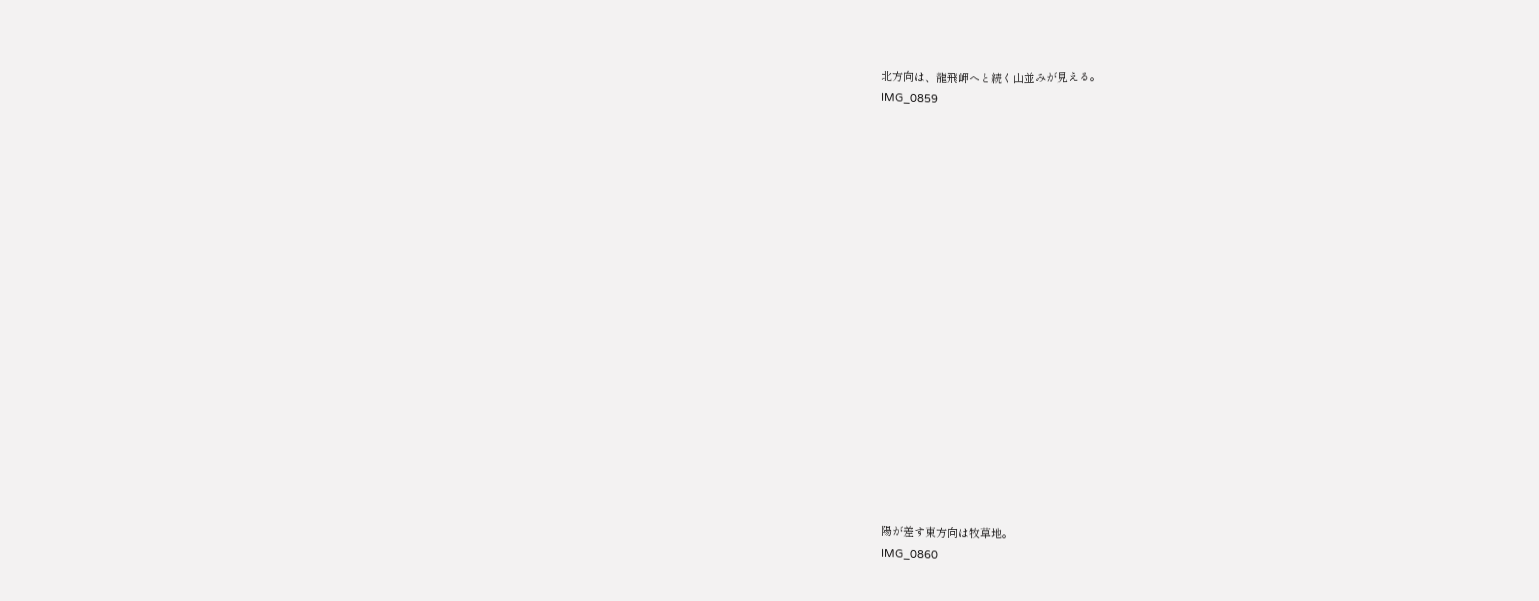北方向は、龍飛岬へと続く山並みが見える。
IMG_0859



















陽が差す東方向は牧草地。
IMG_0860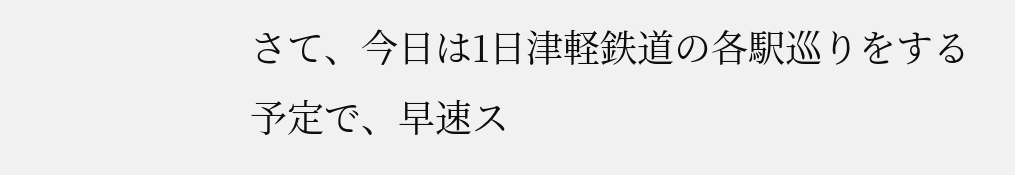さて、今日は1日津軽鉄道の各駅巡りをする予定で、早速ス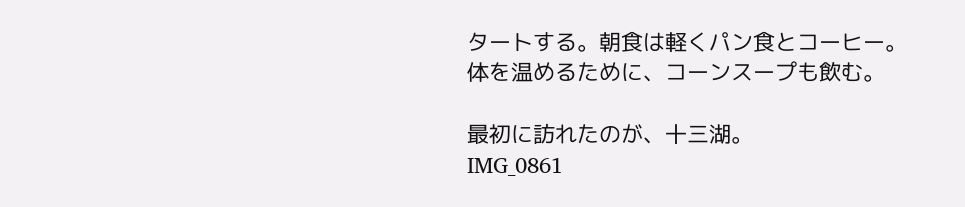タートする。朝食は軽くパン食とコーヒー。
体を温めるために、コーンスープも飲む。

最初に訪れたのが、十三湖。
IMG_0861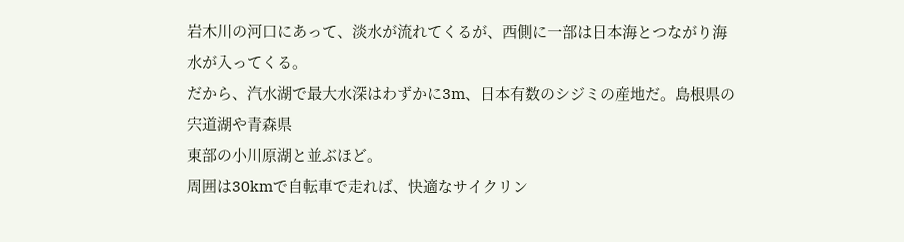岩木川の河口にあって、淡水が流れてくるが、西側に一部は日本海とつながり海水が入ってくる。
だから、汽水湖で最大水深はわずかに3m、日本有数のシジミの産地だ。島根県の宍道湖や青森県
東部の小川原湖と並ぶほど。
周囲は30kmで自転車で走れば、快適なサイクリン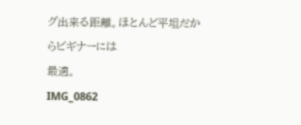グ出来る距離。ほとんど平坦だからビギナーには
最適。
IMG_0862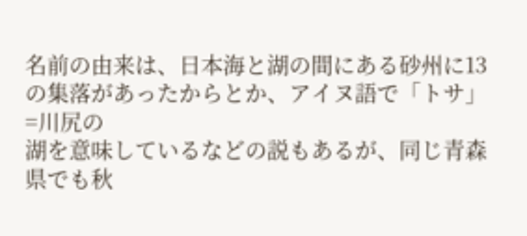名前の由来は、日本海と湖の間にある砂州に13の集落があったからとか、アイヌ語で「トサ」=川尻の
湖を意味しているなどの説もあるが、同じ青森県でも秋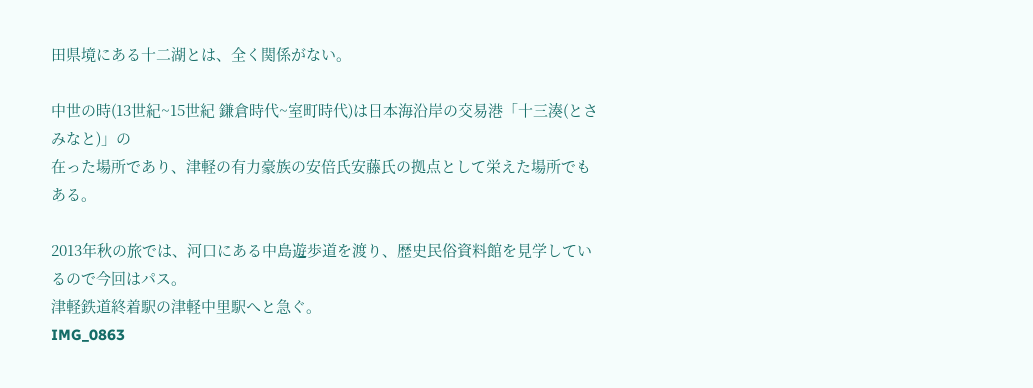田県境にある十二湖とは、全く関係がない。

中世の時(13世紀~15世紀 鎌倉時代~室町時代)は日本海沿岸の交易港「十三湊(とさみなと)」の
在った場所であり、津軽の有力豪族の安倍氏安藤氏の拠点として栄えた場所でもある。

2013年秋の旅では、河口にある中島遊歩道を渡り、歴史民俗資料館を見学しているので今回はパス。
津軽鉄道終着駅の津軽中里駅へと急ぐ。
IMG_0863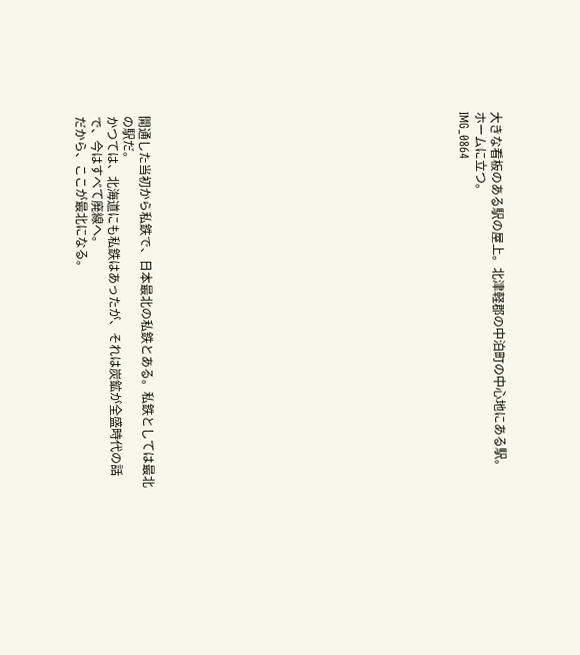大きな看板のある駅の屋上。北津軽郡の中泊町の中心地にある駅。
ホームに立つ。
IMG_0864



















開通した当初から私鉄で、日本最北の私鉄とある。私鉄としては最北の駅だ。
かつては、北海道にも私鉄はあったが、それは炭鉱が全盛時代の話で、今はすべて廃線へ。
だから、ここが最北になる。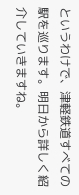というわけで、津軽鉄道すべての駅を巡ります。明日から詳しく紹介していきますね。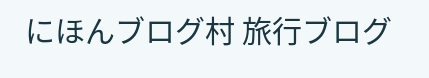にほんブログ村 旅行ブログ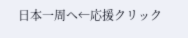日本一周へ←応援クリック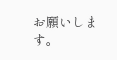お願いします。